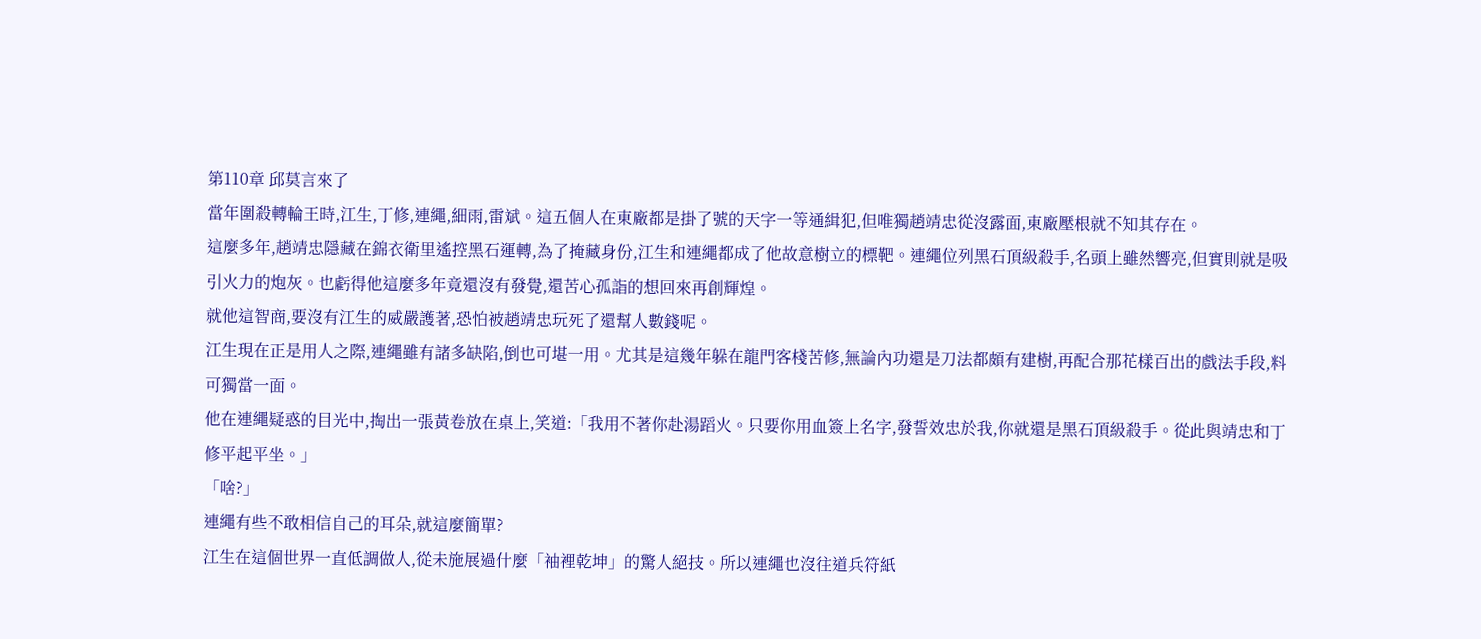第110章 邱莫言來了
當年圍殺轉輪王時,江生,丁修,連繩,細雨,雷斌。這五個人在東廠都是掛了號的天字一等通緝犯,但唯獨趙靖忠從沒露面,東廠壓根就不知其存在。
這麼多年,趙靖忠隱藏在錦衣衛里遙控黑石運轉,為了掩藏身份,江生和連繩都成了他故意樹立的標靶。連繩位列黑石頂級殺手,名頭上雖然響亮,但實則就是吸引火力的炮灰。也虧得他這麼多年竟還沒有發覺,還苦心孤詣的想回來再創輝煌。
就他這智商,要沒有江生的威嚴護著,恐怕被趙靖忠玩死了還幫人數錢呢。
江生現在正是用人之際,連繩雖有諸多缺陷,倒也可堪一用。尤其是這幾年躲在龍門客棧苦修,無論內功還是刀法都頗有建樹,再配合那花樣百出的戲法手段,料可獨當一面。
他在連繩疑惑的目光中,掏出一張黃卷放在桌上,笑道:「我用不著你赴湯蹈火。只要你用血簽上名字,發誓效忠於我,你就還是黑石頂級殺手。從此與靖忠和丁修平起平坐。」
「啥?」
連繩有些不敢相信自己的耳朵,就這麼簡單?
江生在這個世界一直低調做人,從未施展過什麼「袖裡乾坤」的驚人絕技。所以連繩也沒往道兵符紙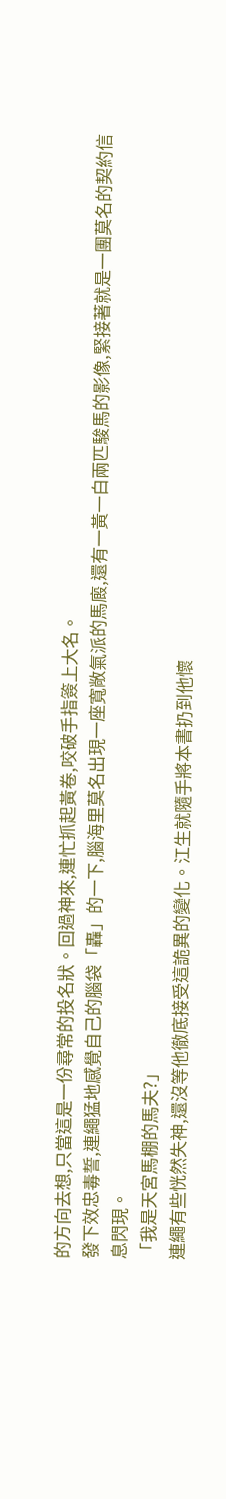的方向去想,只當這是一份尋常的投名狀。回過神來,連忙抓起黃卷,咬破手指簽上大名。
發下效忠毒誓,連繩猛地感覺自己的腦袋「轟」的一下,腦海里莫名出現一座寬敞氣派的馬廄,還有一黃一白兩匹駿馬的影像,緊接著就是一團莫名的契約信息閃現。
「我是天宮馬棚的馬夫?」
連繩有些恍然失神,還沒等他徹底接受這詭異的變化。江生就隨手將本書扔到他懷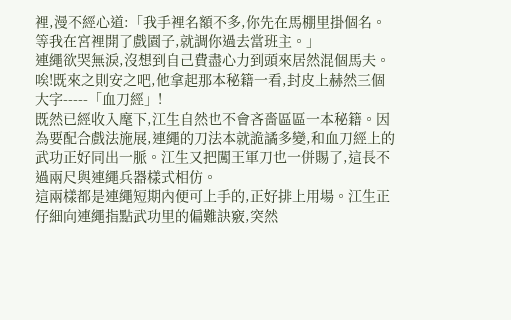裡,漫不經心道:「我手裡名額不多,你先在馬棚里掛個名。等我在宮裡開了戲園子,就調你過去當班主。」
連繩欲哭無淚,沒想到自己費盡心力到頭來居然混個馬夫。唉!既來之則安之吧,他拿起那本秘籍一看,封皮上赫然三個大字-----「血刀經」!
既然已經收入麾下,江生自然也不會吝嗇區區一本秘籍。因為要配合戲法施展,連繩的刀法本就詭譎多變,和血刀經上的武功正好同出一脈。江生又把闖王軍刀也一併賜了,這長不過兩尺與連繩兵器樣式相仿。
這兩樣都是連繩短期內便可上手的,正好排上用場。江生正仔細向連繩指點武功里的偏難訣竅,突然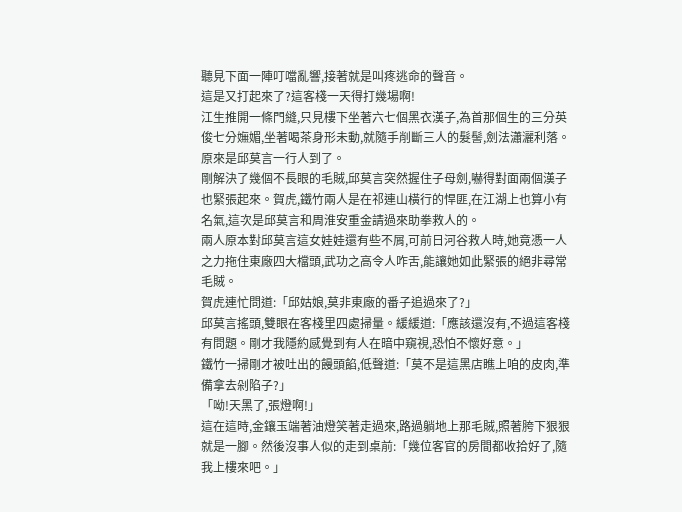聽見下面一陣叮噹亂響,接著就是叫疼逃命的聲音。
這是又打起來了?這客棧一天得打幾場啊!
江生推開一條門縫,只見樓下坐著六七個黑衣漢子,為首那個生的三分英俊七分嫵媚,坐著喝茶身形未動,就隨手削斷三人的髮髻,劍法瀟灑利落。原來是邱莫言一行人到了。
剛解決了幾個不長眼的毛賊,邱莫言突然握住子母劍,嚇得對面兩個漢子也緊張起來。賀虎,鐵竹兩人是在祁連山橫行的悍匪,在江湖上也算小有名氣,這次是邱莫言和周淮安重金請過來助拳救人的。
兩人原本對邱莫言這女娃娃還有些不屑,可前日河谷救人時,她竟憑一人之力拖住東廠四大檔頭,武功之高令人咋舌,能讓她如此緊張的絕非尋常毛賊。
賀虎連忙問道:「邱姑娘,莫非東廠的番子追過來了?」
邱莫言搖頭,雙眼在客棧里四處掃量。緩緩道:「應該還沒有,不過這客棧有問題。剛才我隱約感覺到有人在暗中窺視,恐怕不懷好意。」
鐵竹一掃剛才被吐出的饅頭餡,低聲道:「莫不是這黑店瞧上咱的皮肉,準備拿去剁陷子?」
「呦!天黑了,張燈啊!」
這在這時,金鑲玉端著油燈笑著走過來,路過躺地上那毛賊,照著胯下狠狠就是一腳。然後沒事人似的走到桌前:「幾位客官的房間都收拾好了,隨我上樓來吧。」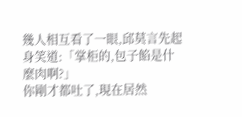幾人相互看了一眼,邱莫言先起身笑道:「掌柜的,包子餡是什麼肉啊?」
你剛才都吐了,現在居然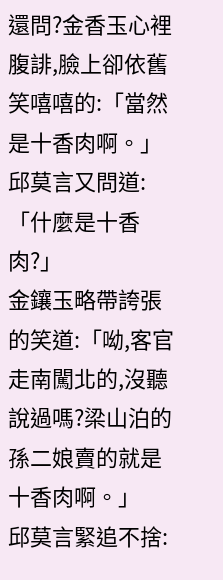還問?金香玉心裡腹誹,臉上卻依舊笑嘻嘻的:「當然是十香肉啊。」
邱莫言又問道:「什麼是十香肉?」
金鑲玉略帶誇張的笑道:「呦,客官走南闖北的,沒聽說過嗎?梁山泊的孫二娘賣的就是十香肉啊。」
邱莫言緊追不捨: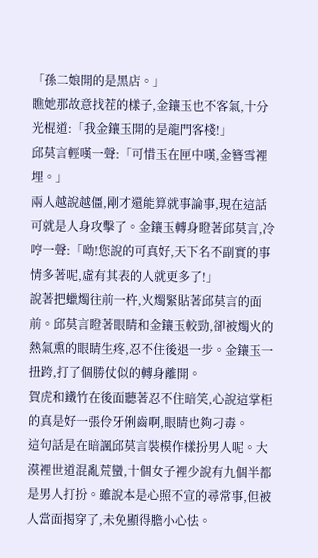「孫二娘開的是黑店。」
瞧她那故意找茬的樣子,金鑲玉也不客氣,十分光棍道:「我金鑲玉開的是龍門客棧!」
邱莫言輕嘆一聲:「可惜玉在匣中嘆,金簪雪裡埋。」
兩人越說越僵,剛才還能算就事論事,現在這話可就是人身攻擊了。金鑲玉轉身瞪著邱莫言,冷哼一聲:「呦!您說的可真好,天下名不副實的事情多著呢,虛有其表的人就更多了!」
說著把蠟燭往前一杵,火燭緊貼著邱莫言的面前。邱莫言瞪著眼睛和金鑲玉較勁,卻被燭火的熱氣熏的眼睛生疼,忍不住後退一步。金鑲玉一扭跨,打了個勝仗似的轉身離開。
賀虎和鐵竹在後面聽著忍不住暗笑,心說這掌柜的真是好一張伶牙俐齒啊,眼睛也夠刁毒。
這句話是在暗諷邱莫言裝模作樣扮男人呢。大漠裡世道混亂荒蠻,十個女子裡少說有九個半都是男人打扮。雖說本是心照不宣的尋常事,但被人當面揭穿了,未免顯得膽小心怯。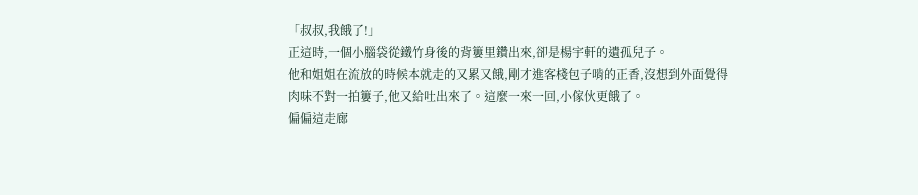「叔叔,我餓了!」
正這時,一個小腦袋從鐵竹身後的背簍里鑽出來,卻是楊宇軒的遺孤兒子。
他和姐姐在流放的時候本就走的又累又餓,剛才進客棧包子啃的正香,沒想到外面覺得肉味不對一拍簍子,他又給吐出來了。這麼一來一回,小傢伙更餓了。
偏偏這走廊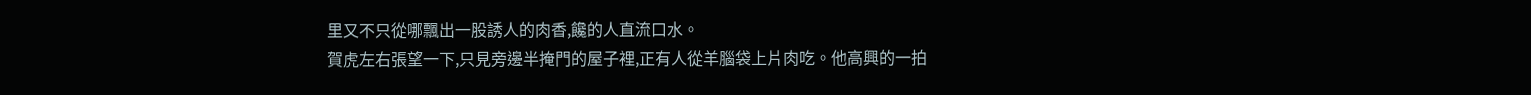里又不只從哪飄出一股誘人的肉香,饞的人直流口水。
賀虎左右張望一下,只見旁邊半掩門的屋子裡,正有人從羊腦袋上片肉吃。他高興的一拍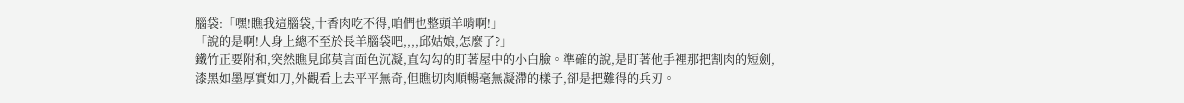腦袋:「嘿!瞧我這腦袋,十香肉吃不得,咱們也整頭羊啃啊!」
「說的是啊!人身上總不至於長羊腦袋吧,,,,邱姑娘,怎麼了?」
鐵竹正要附和,突然瞧見邱莫言面色沉凝,直勾勾的盯著屋中的小白臉。準確的說,是盯著他手裡那把割肉的短劍,漆黑如墨厚實如刀,外觀看上去平平無奇,但瞧切肉順暢毫無凝滯的樣子,卻是把難得的兵刃。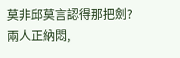莫非邱莫言認得那把劍?
兩人正納悶,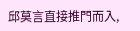邱莫言直接推門而入,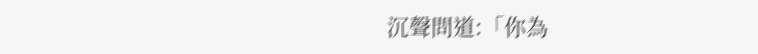沉聲問道:「你為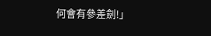何會有參差劍!」